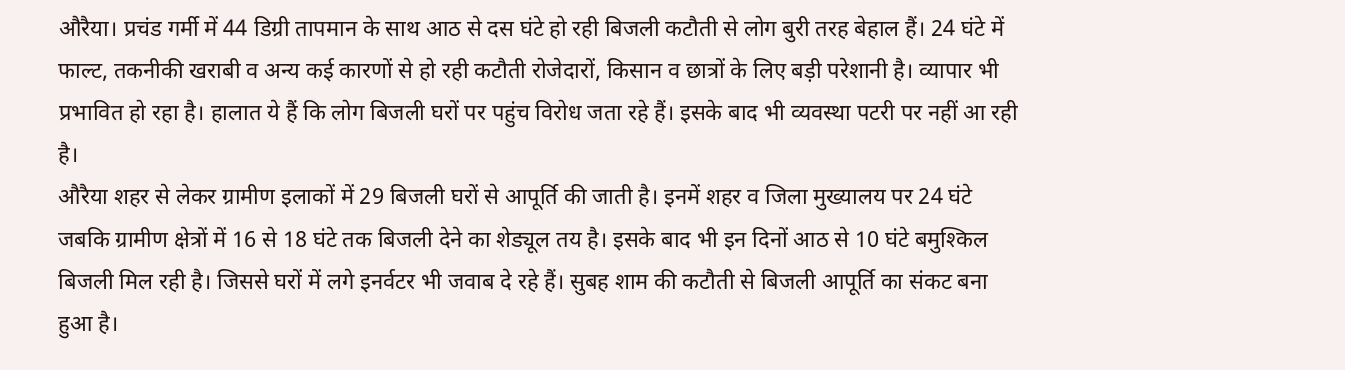औरैया। प्रचंड गर्मी में 44 डिग्री तापमान के साथ आठ से दस घंटे हो रही बिजली कटौती से लोग बुरी तरह बेहाल हैं। 24 घंटे में फाल्ट, तकनीकी खराबी व अन्य कई कारणों से हो रही कटौती रोजेदारों, किसान व छात्रों के लिए बड़ी परेशानी है। व्यापार भी प्रभावित हो रहा है। हालात ये हैं कि लोग बिजली घरों पर पहुंच विरोध जता रहे हैं। इसके बाद भी व्यवस्था पटरी पर नहीं आ रही है।
औरैया शहर से लेकर ग्रामीण इलाकों में 29 बिजली घरों से आपूर्ति की जाती है। इनमें शहर व जिला मुख्यालय पर 24 घंटे जबकि ग्रामीण क्षेत्रों में 16 से 18 घंटे तक बिजली देने का शेड्यूल तय है। इसके बाद भी इन दिनों आठ से 10 घंटे बमुश्किल बिजली मिल रही है। जिससे घरों में लगे इनर्वटर भी जवाब दे रहे हैं। सुबह शाम की कटौती से बिजली आपूर्ति का संकट बना हुआ है।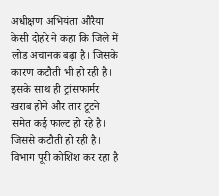अधीक्षण अभियंता औरैया केसी दोहरे ने कहा कि जिले में लोड अचानक बढ़ा है। जिसके कारण कटौती भी हो रही है। इसके साथ ही ट्रांसफार्मर खराब होने और तार टूटने समेत कई फाल्ट हो रहे है। जिससे कटौती हो रही है। विभाग पूरी कोशिश कर रहा है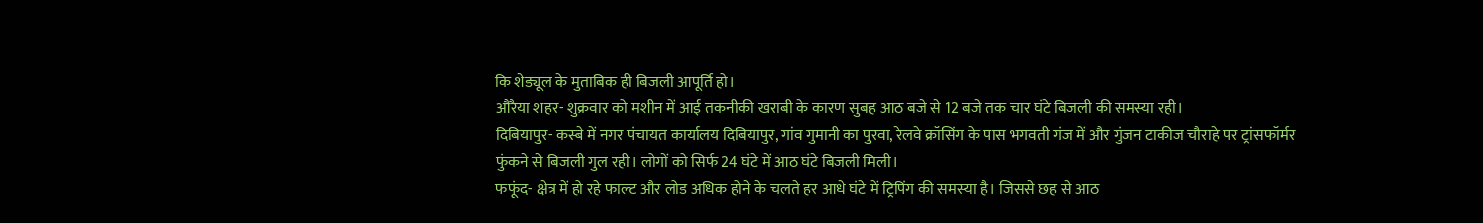कि शेड्यूल के मुताबिक ही बिजली आपूर्ति हो।
औरैया शहर- शुक्रवार को मशीन में आई तकनीकी खराबी के कारण सुबह आठ बजे से 12 बजे तक चार घंटे बिजली की समस्या रही।
दिबियापुर- कस्बे में नगर पंचायत कार्यालय दिबियापुर, गांव गुमानी का पुरवा, रेलवे क्रॉसिंग के पास भगवती गंज में और गुंजन टाकीज चौराहे पर ट्रांसफॉर्मर फुंकने से बिजली गुल रही। लोगों को सिर्फ 24 घंटे में आठ घंटे बिजली मिली।
फफूंद- क्षेत्र में हो रहे फाल्ट और लोड अधिक होने के चलते हर आधे घंटे में ट्रिपिंग की समस्या है। जिससे छह से आठ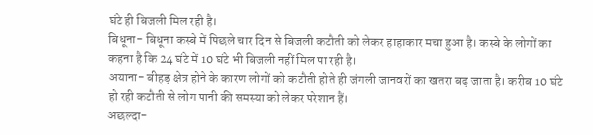घंटे ही बिजली मिल रही है।
बिधूना- बिधूना कस्बे में पिछले चार दिन से बिजली कटौती को लेकर हाहाकार मचा हुआ है। कस्बे के लोगों का कहना है कि 24 घंटे में 10 घंटे भी बिजली नहीं मिल पा रही है।
अयाना- बीहड़ क्षेत्र होने के कारण लोगों को कटौती होते ही जंगली जानवरों का खतरा बढ़ जाता है। करीब 10 घंटे हो रही कटौती से लोग पानी की समस्या को लेकर परेशान हैं।
अछल्दा-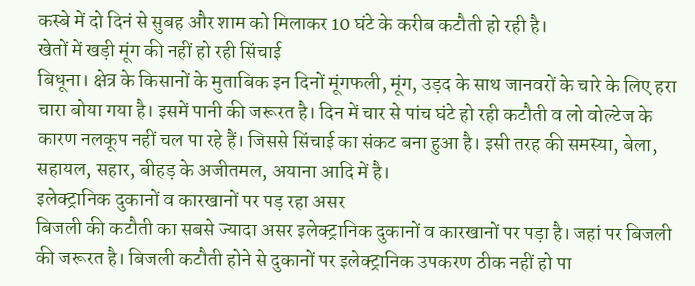कस्बे में दो दिनं से सुबह और शाम को मिलाकर 10 घंटे के करीब कटौती हो रही है।
खेतों में खड़ी मूंग की नहीं हो रही सिंचाई
बिधूना। क्षेत्र के किसानों के मुताबिक इन दिनों मूंगफली, मूंग, उड़द के साथ जानवरों के चारे के लिए हरा चारा बोया गया है। इसमें पानी की जरूरत है। दिन में चार से पांच घंटे हो रही कटौती व लो वोल्टेज के कारण नलकूप नहीं चल पा रहे हैं। जिससे सिंचाई का संकट बना हुआ है। इसी तरह की समस्या, बेला, सहायल, सहार, बीहड़ के अजीतमल, अयाना आदि में है।
इलेक्ट्रानिक दुकानों व कारखानों पर पड़ रहा असर
बिजली की कटौती का सबसे ज्यादा असर इलेक्ट्रानिक दुकानों व कारखानों पर पड़ा है। जहां पर बिजली की जरूरत है। बिजली कटौती होने से दुकानों पर इलेक्ट्रानिक उपकरण ठीक नहीं हो पा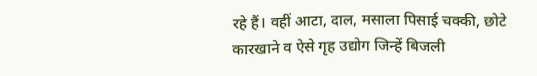रहे हैं। वहीं आटा, दाल, मसाला पिसाई चक्की, छोटे कारखाने व ऐसे गृह उद्योग जिन्हें बिजली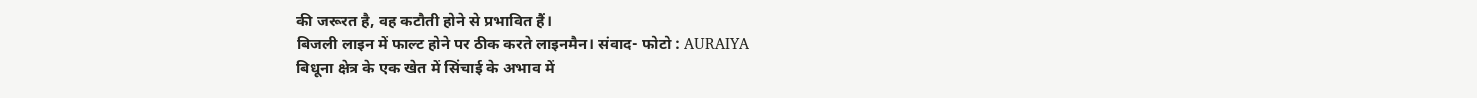की जरूरत है, वह कटौती होने से प्रभावित हैं।
बिजली लाइन में फाल्ट होने पर ठीक करते लाइनमैन। संवाद- फोटो : AURAIYA
बिधूना क्षेत्र के एक खेत में सिंचाई के अभाव में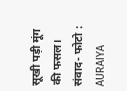सूखी पड़ी मूंग की फसल। संवाद- फोटो : AURAIYA